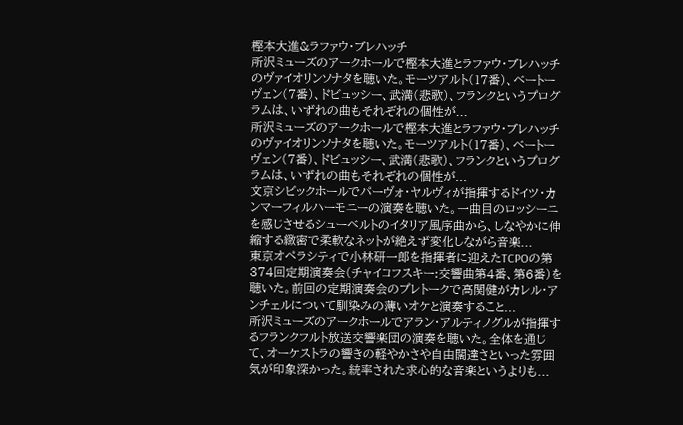樫本大進&ラファウ・ブレハッチ
所沢ミューズのアークホールで樫本大進とラファウ・ブレハッチのヴァイオリンソナタを聴いた。モーツアルト(17番)、ベートーヴェン(7番)、ドビュッシー、武満(悲歌)、フランクというプログラムは、いずれの曲もそれぞれの個性が...
所沢ミューズのアークホールで樫本大進とラファウ・ブレハッチのヴァイオリンソナタを聴いた。モーツアルト(17番)、ベートーヴェン(7番)、ドビュッシー、武満(悲歌)、フランクというプログラムは、いずれの曲もそれぞれの個性が...
文京シビックホールでパーヴォ・ヤルヴィが指揮するドイツ・カンマーフィルハーモニーの演奏を聴いた。一曲目のロッシーニを感じさせるシューベルトのイタリア風序曲から、しなやかに伸縮する緻密で柔軟なネットが絶えず変化しながら音楽...
東京オペラシティで小林研一郎を指揮者に迎えたTCPOの第374回定期演奏会(チャイコフスキー:交響曲第4番、第6番)を聴いた。前回の定期演奏会のプレトークで高関健がカレル・アンチェルについて馴染みの薄いオケと演奏すること...
所沢ミューズのアークホールでアラン・アルティノグルが指揮するフランクフルト放送交響楽団の演奏を聴いた。全体を通じて、オーケストラの響きの軽やかさや自由闊達さといった雰囲気が印象深かった。統率された求心的な音楽というよりも...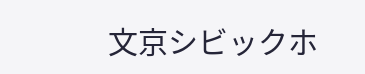文京シビックホ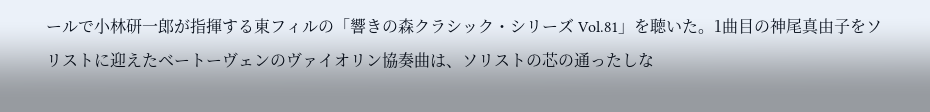ールで小林研一郎が指揮する東フィルの「響きの森クラシック・シリーズ Vol.81」を聴いた。1曲目の神尾真由子をソリストに迎えたベートーヴェンのヴァイオリン協奏曲は、ソリストの芯の通ったしな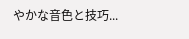やかな音色と技巧...